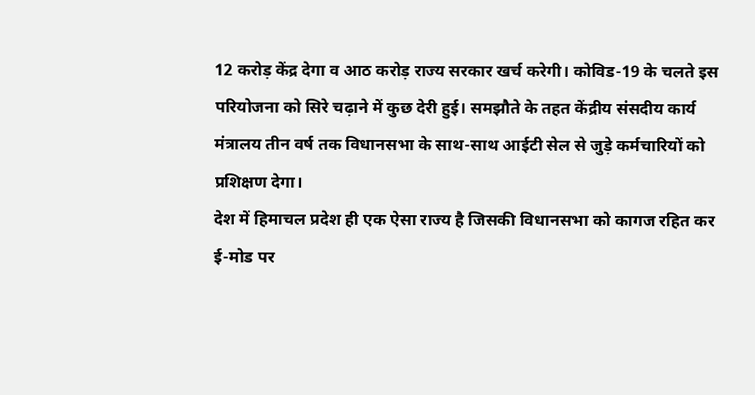12 करोड़ केंद्र देगा व आठ करोड़ राज्य सरकार खर्च करेगी। कोविड-19 के चलते इस परियोजना को सिरे चढ़ाने में कुछ देरी हुई। समझौते के तहत केंद्रीय संसदीय कार्य मंत्रालय तीन वर्ष तक विधानसभा के साथ-साथ आईटी सेल से जुड़े कर्मचारियों को प्रशिक्षण देगा।
देश में हिमाचल प्रदेश ही एक ऐसा राज्य है जिसकी विधानसभा को कागज रहित कर ई-मोड पर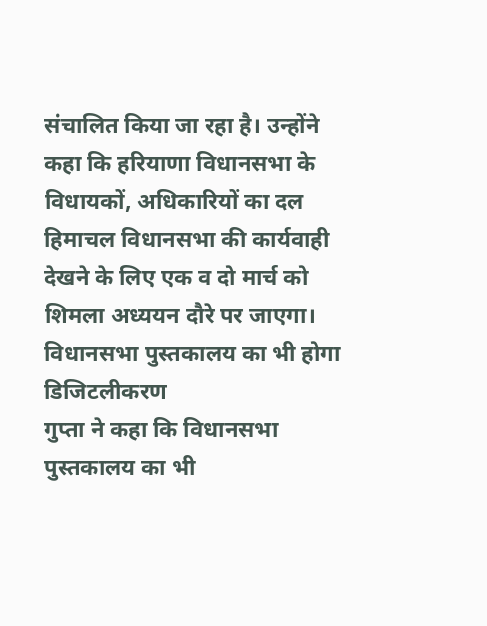संचालित किया जा रहा है। उन्होंने कहा कि हरियाणा विधानसभा के विधायकों, अधिकारियों का दल हिमाचल विधानसभा की कार्यवाही देखने के लिए एक व दो मार्च को शिमला अध्ययन दौरे पर जाएगा।
विधानसभा पुस्तकालय का भी होगा डिजिटलीकरण
गुप्ता ने कहा कि विधानसभा पुस्तकालय का भी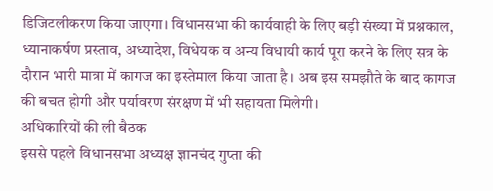डिजिटलीकरण किया जाएगा। विधानसभा की कार्यवाही के लिए बड़ी संख्या में प्रश्नकाल, ध्यानाकर्षण प्रस्ताव, अध्यादेश, विधेयक व अन्य विधायी कार्य पूरा करने के लिए सत्र के दौरान भारी मात्रा में कागज का इस्तेमाल किया जाता है। अब इस समझौते के बाद कागज की बचत होगी और पर्यावरण संरक्षण में भी सहायता मिलेगी।
अधिकारियों की ली बैठक
इससे पहले विधानसभा अध्यक्ष ज्ञानचंद गुप्ता की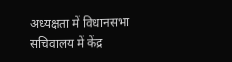अध्यक्षता में विधानसभा सचिवालय में केंद्र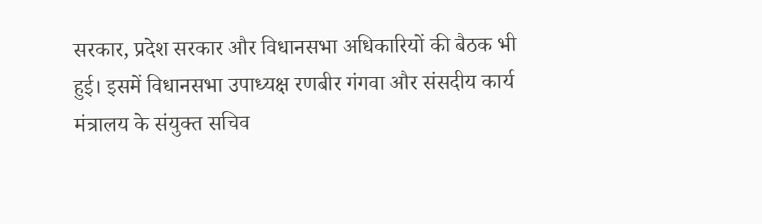सरकार, प्रदेश सरकार और विधानसभा अधिकारियों की बैठक भी हुई। इसमें विधानसभा उपाध्यक्ष रणबीर गंगवा और संसदीय कार्य मंत्रालय के संयुक्त सचिव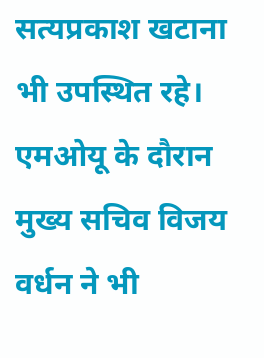सत्यप्रकाश खटाना भी उपस्थित रहे। एमओयू के दौरान मुख्य सचिव विजय वर्धन ने भी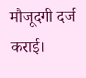मौजूदगी दर्ज कराई।